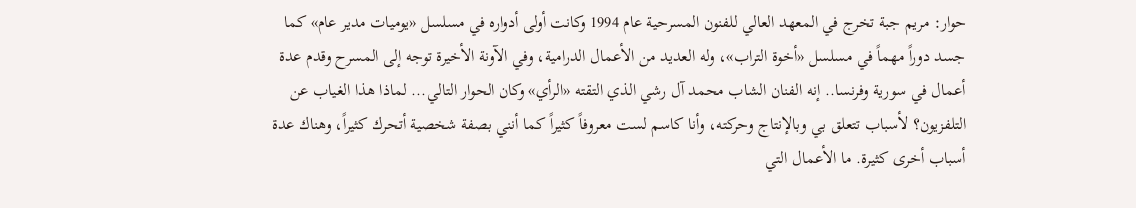حوار: مريم جبة تخرج في المعهد العالي للفنون المسرحية عام 1994 وكانت أولى أدواره في مسلسل «يوميات مدير عام» كما جسد دوراً مهماً في مسلسل «أخوة التراب»، وله العديد من الأعمال الدرامية، وفي الآونة الأخيرة توجه إلى المسرح وقدم عدة أعمال في سورية وفرنسا.. إنه الفنان الشاب محمد آل رشي الذي التقته «الرأي» وكان الحوار التالي... لماذا هذا الغياب عن التلفزيون؟ لأسباب تتعلق بي وبالإنتاج وحركته، وأنا كاسم لست معروفاً كثيراً كما أنني بصفة شخصية أتحرك كثيراً، وهناك عدة أسباب أخرى كثيرة. ما الأعمال التي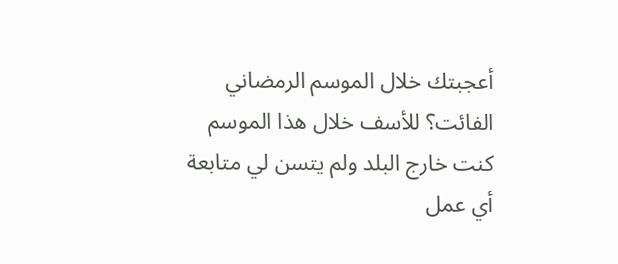أعجبتك خلال الموسم الرمضاني الفائت؟ للأسف خلال هذا الموسم كنت خارج البلد ولم يتسن لي متابعة أي عمل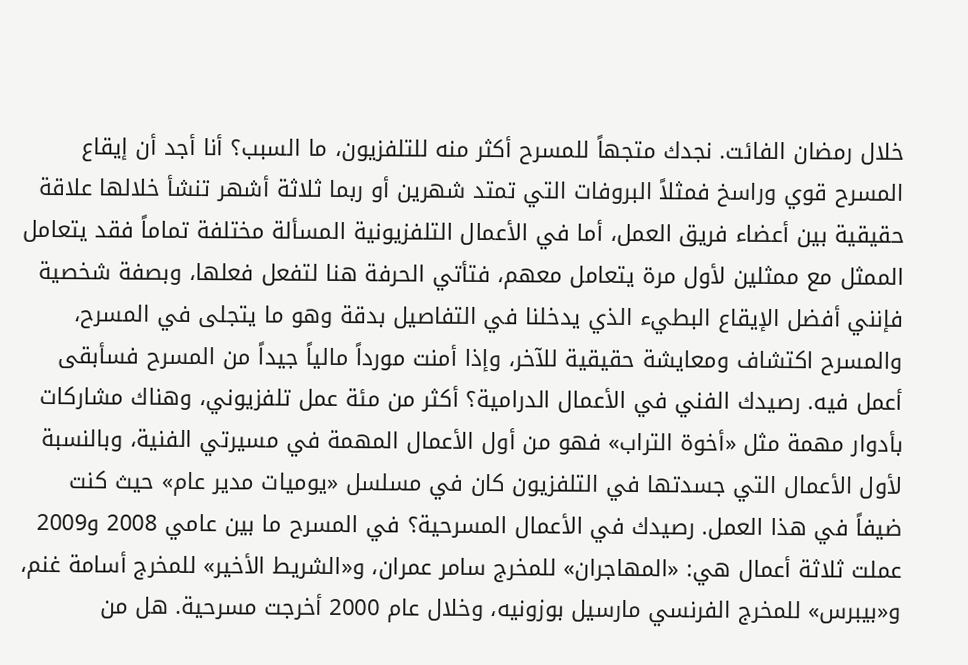خلال رمضان الفائت. نجدك متجهاً للمسرح أكثر منه للتلفزيون، ما السبب؟ أنا أجد أن إيقاع المسرح قوي وراسخ فمثلاً البروفات التي تمتد شهرين أو ربما ثلاثة أشهر تنشأ خلالها علاقة حقيقية بين أعضاء فريق العمل، أما في الأعمال التلفزيونية المسألة مختلفة تماماً فقد يتعامل الممثل مع ممثلين لأول مرة يتعامل معهم، فتأتي الحرفة هنا لتفعل فعلها، وبصفة شخصية فإنني أفضل الإيقاع البطيء الذي يدخلنا في التفاصيل بدقة وهو ما يتجلى في المسرح، والمسرح اكتشاف ومعايشة حقيقية للآخر، وإذا أمنت مورداً مالياً جيداً من المسرح فسأبقى أعمل فيه. رصيدك الفني في الأعمال الدرامية؟ أكثر من مئة عمل تلفزيوني، وهناك مشاركات بأدوار مهمة مثل «أخوة التراب» فهو من أول الأعمال المهمة في مسيرتي الفنية، وبالنسبة لأول الأعمال التي جسدتها في التلفزيون كان في مسلسل «يوميات مدير عام» حيث كنت ضيفاً في هذا العمل. رصيدك في الأعمال المسرحية؟ في المسرح ما بين عامي 2008 و2009 عملت ثلاثة أعمال هي: «المهاجران» للمخرج سامر عمران، و«الشريط الأخير» للمخرج أسامة غنم، و«بيبرس» للمخرج الفرنسي مارسيل بوزونيه، وخلال عام 2000 أخرجت مسرحية. هل من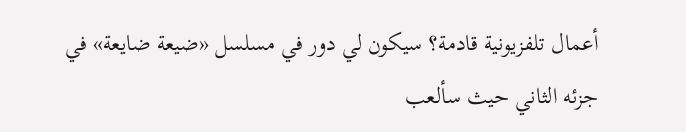أعمال تلفزيونية قادمة؟ سيكون لي دور في مسلسل «ضيعة ضايعة» في جزئه الثاني حيث سألعب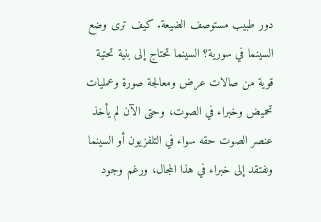دور طبيب مستوصف الضيعة. كيف ترى وضع السينما في سورية؟ السينما تحتاج إلى بنية تحتية قوية من صالات عرض ومعالجة صورة وعمليات تحميض وخبراء في الصوت، وحتى الآن لم يأخذ عنصر الصوت حقه سواء في التلفزيون أو السينما ونفتقد إلى خبراء في هذا المجال، ورغم وجود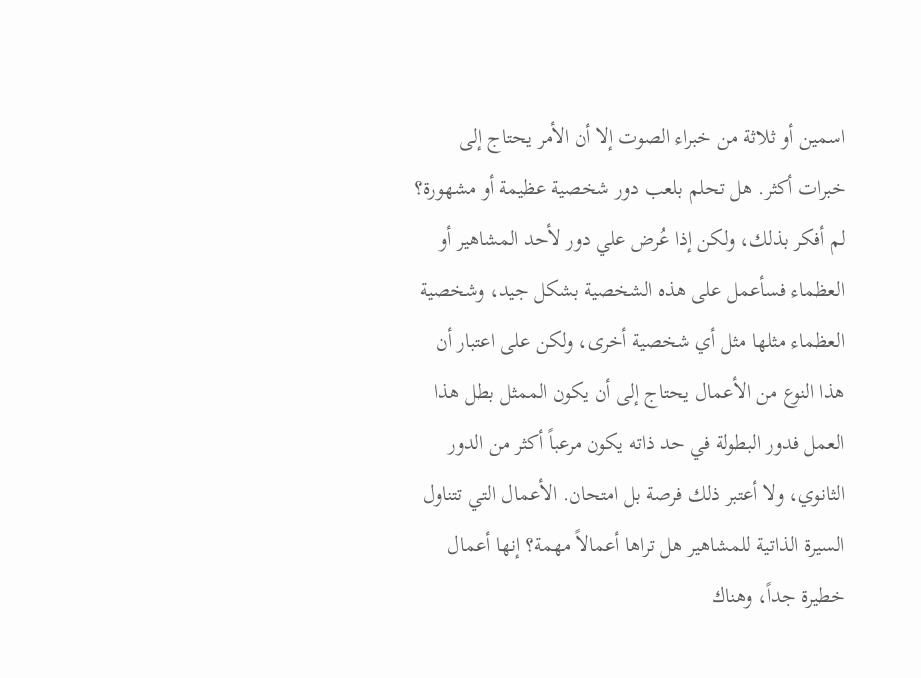اسمين أو ثلاثة من خبراء الصوت إلا أن الأمر يحتاج إلى خبرات أكثر. هل تحلم بلعب دور شخصية عظيمة أو مشهورة؟ لم أفكر بذلك، ولكن إذا عُرض علي دور لأحد المشاهير أو العظماء فسأعمل على هذه الشخصية بشكل جيد، وشخصية العظماء مثلها مثل أي شخصية أخرى، ولكن على اعتبار أن هذا النوع من الأعمال يحتاج إلى أن يكون الممثل بطل هذا العمل فدور البطولة في حد ذاته يكون مرعباً أكثر من الدور الثانوي، ولا أعتبر ذلك فرصة بل امتحان. الأعمال التي تتناول السيرة الذاتية للمشاهير هل تراها أعمالاً مهمة؟ إنها أعمال خطيرة جداً، وهناك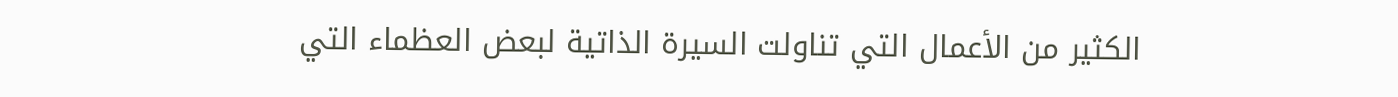الكثير من الأعمال التي تناولت السيرة الذاتية لبعض العظماء التي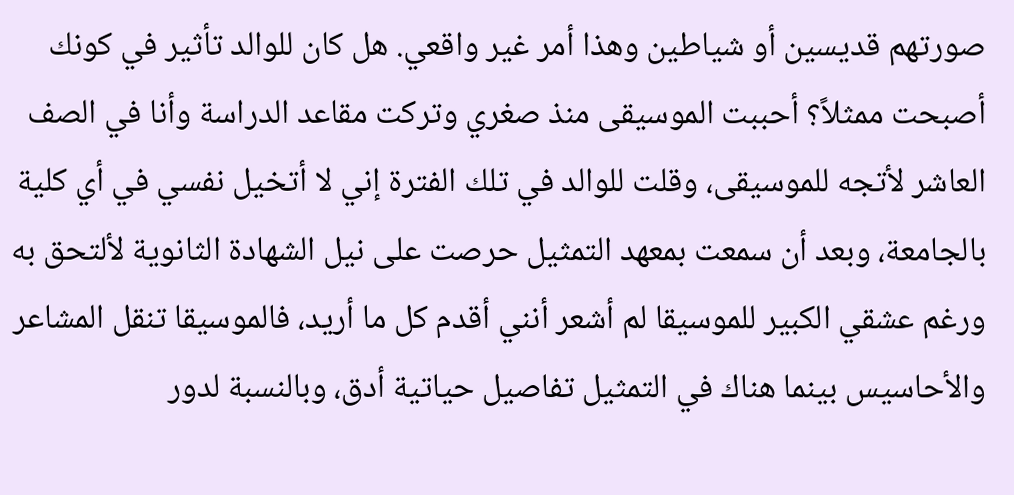صورتهم قديسين أو شياطين وهذا أمر غير واقعي. هل كان للوالد تأثير في كونك أصبحت ممثلاً؟ أحببت الموسيقى منذ صغري وتركت مقاعد الدراسة وأنا في الصف العاشر لأتجه للموسيقى، وقلت للوالد في تلك الفترة إني لا أتخيل نفسي في أي كلية بالجامعة، وبعد أن سمعت بمعهد التمثيل حرصت على نيل الشهادة الثانوية لألتحق به ورغم عشقي الكبير للموسيقا لم أشعر أنني أقدم كل ما أريد، فالموسيقا تنقل المشاعر والأحاسيس بينما هناك في التمثيل تفاصيل حياتية أدق، وبالنسبة لدور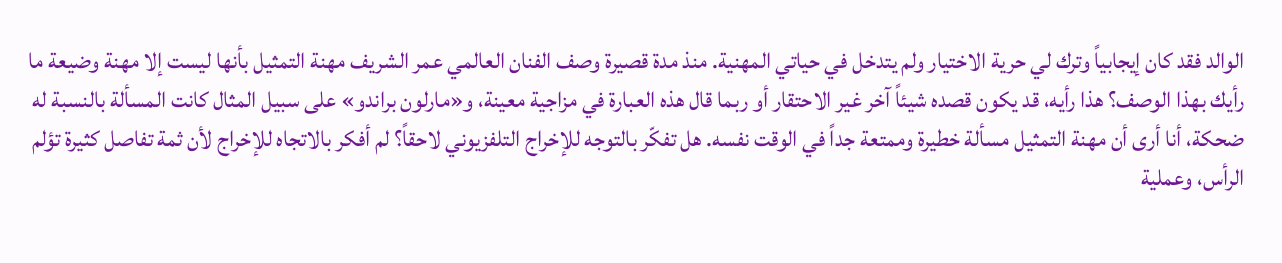الوالد فقد كان إيجابياً وترك لي حرية الاختيار ولم يتدخل في حياتي المهنية. منذ مدة قصيرة وصف الفنان العالمي عمر الشريف مهنة التمثيل بأنها ليست إلا مهنة وضيعة ما رأيك بهذا الوصف؟ هذا رأيه، قد يكون قصده شيئاً آخر غير الاحتقار أو ربما قال هذه العبارة في مزاجية معينة، و«مارلون براندو» على سبيل المثال كانت المسألة بالنسبة له ضحكة، أنا أرى أن مهنة التمثيل مسألة خطيرة وممتعة جداً في الوقت نفسه. هل تفكّر بالتوجه للإخراج التلفزيوني لاحقاً؟ لم أفكر بالاتجاه للإخراج لأن ثمة تفاصل كثيرة تؤلم الرأس، وعملية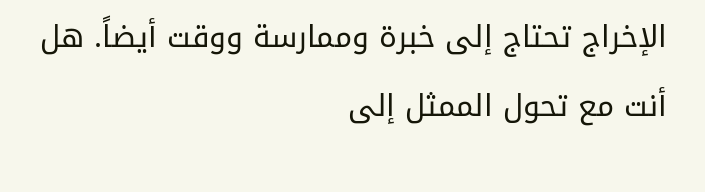الإخراج تحتاج إلى خبرة وممارسة ووقت أيضاً. هل أنت مع تحول الممثل إلى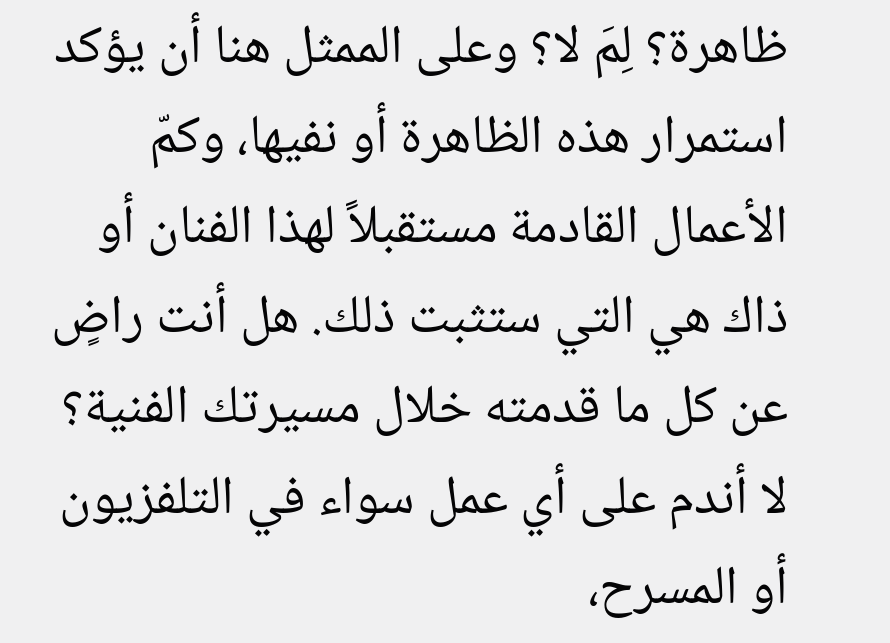ظاهرة؟ لِمَ لا؟ وعلى الممثل هنا أن يؤكد استمرار هذه الظاهرة أو نفيها، وكمّ الأعمال القادمة مستقبلاً لهذا الفنان أو ذاك هي التي ستثبت ذلك. هل أنت راضٍ عن كل ما قدمته خلال مسيرتك الفنية؟ لا أندم على أي عمل سواء في التلفزيون أو المسرح،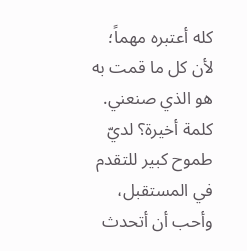كله أعتبره مهماً؛ لأن كل ما قمت به هو الذي صنعني. كلمة أخيرة؟ لديّ طموح كبير للتقدم في المستقبل، وأحب أن أتحدث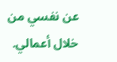عن نفسي من خلال أعمالي.